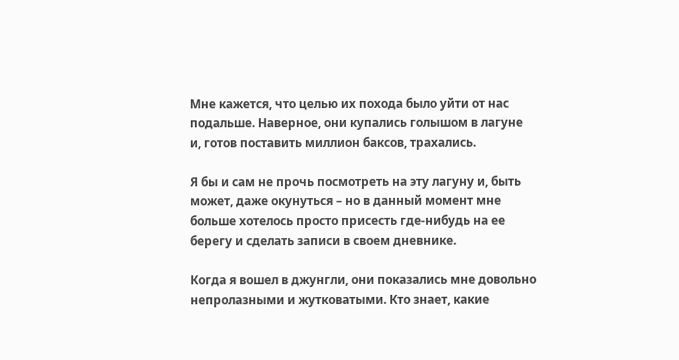Мне кажется, что целью их похода было уйти от нас подальше. Наверное, они купались голышом в лагуне и, готов поставить миллион баксов, трахались.

Я бы и сам не прочь посмотреть на эту лагуну и, быть может, даже окунуться – но в данный момент мне больше хотелось просто присесть где-нибудь на ее берегу и сделать записи в своем дневнике.

Когда я вошел в джунгли, они показались мне довольно непролазными и жутковатыми. Кто знает, какие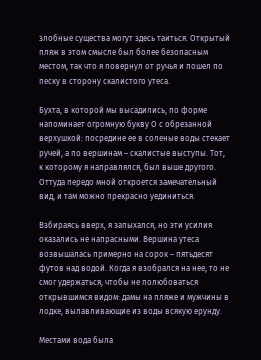злобные существа могут здесь таиться. Открытый пляж в этом смысле был более безопасным местом, так что я повернул от ручья и пошел по песку в сторону скалистого утеса.

Бухта, в которой мы высадились, по форме напоминает огромную букву О с обрезанной верхушкой: посредине ее в соленые воды стекает ручей, а по вершинам – скалистые выступы. Тот, к которому я направлялся, был выше другого. Оттуда передо мной откроется замечательный вид, и там можно прекрасно уединиться.

Взбираясь вверх, я запыхался, но эти усилия оказались не напрасными. Вершина утеса возвышалась примерно на сорок – пятьдесят футов над водой. Когда я взобрался на нее, то не смог удержаться, чтобы не полюбоваться открывшимся видом: дамы на пляже и мужчины в лодке, вылавливающие из воды всякую ерунду.

Местами вода была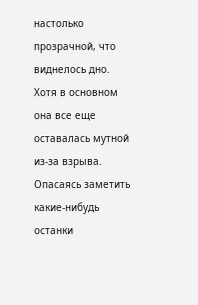настолько прозрачной, что виднелось дно. Хотя в основном она все еще оставалась мутной из-за взрыва. Опасаясь заметить какие-нибудь останки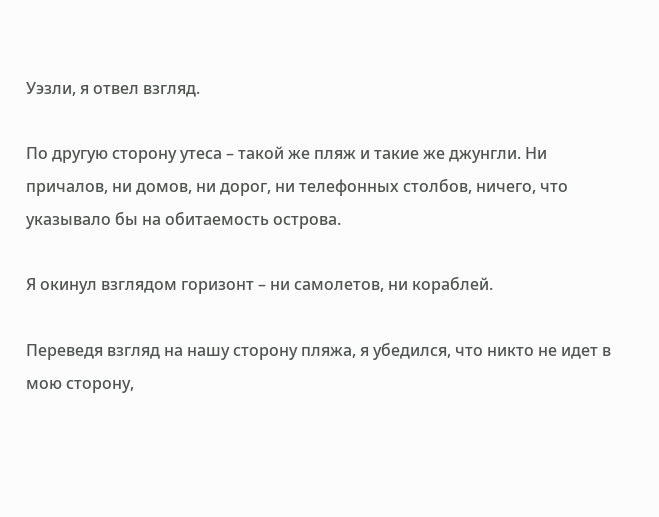Уэзли, я отвел взгляд.

По другую сторону утеса – такой же пляж и такие же джунгли. Ни причалов, ни домов, ни дорог, ни телефонных столбов, ничего, что указывало бы на обитаемость острова.

Я окинул взглядом горизонт – ни самолетов, ни кораблей.

Переведя взгляд на нашу сторону пляжа, я убедился, что никто не идет в мою сторону,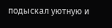подыскал уютную и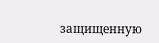защищенную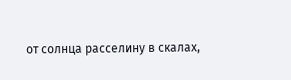от солнца расселину в скалах,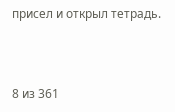присел и открыл тетрадь.



8 из 361